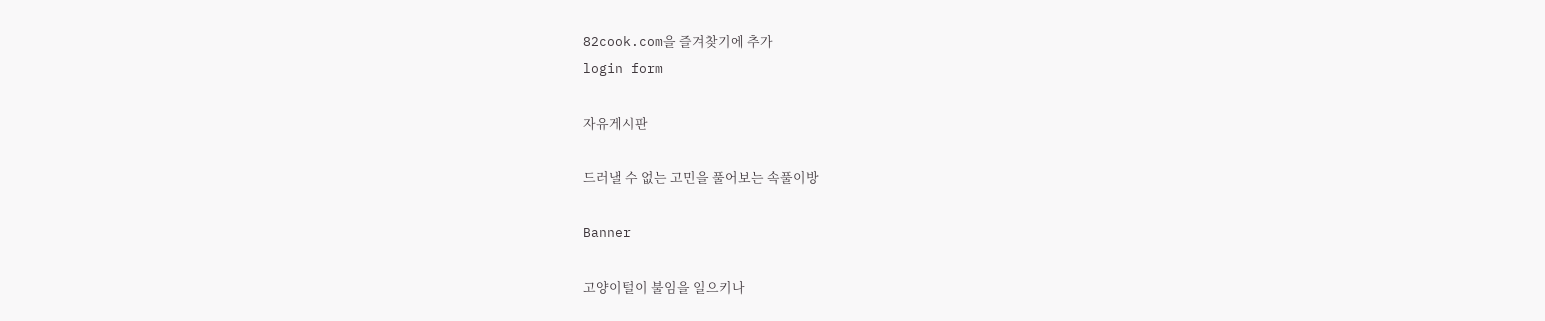82cook.com을 즐겨찾기에 추가
login form

자유게시판

드러낼 수 없는 고민을 풀어보는 속풀이방

Banner

고양이털이 불임을 일으키나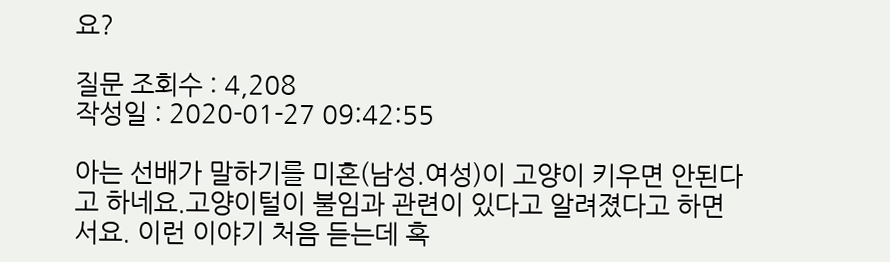요?

질문 조회수 : 4,208
작성일 : 2020-01-27 09:42:55

아는 선배가 말하기를 미혼(남성.여성)이 고양이 키우면 안된다고 하네요.고양이털이 불임과 관련이 있다고 알려졌다고 하면서요. 이런 이야기 처음 듣는데 혹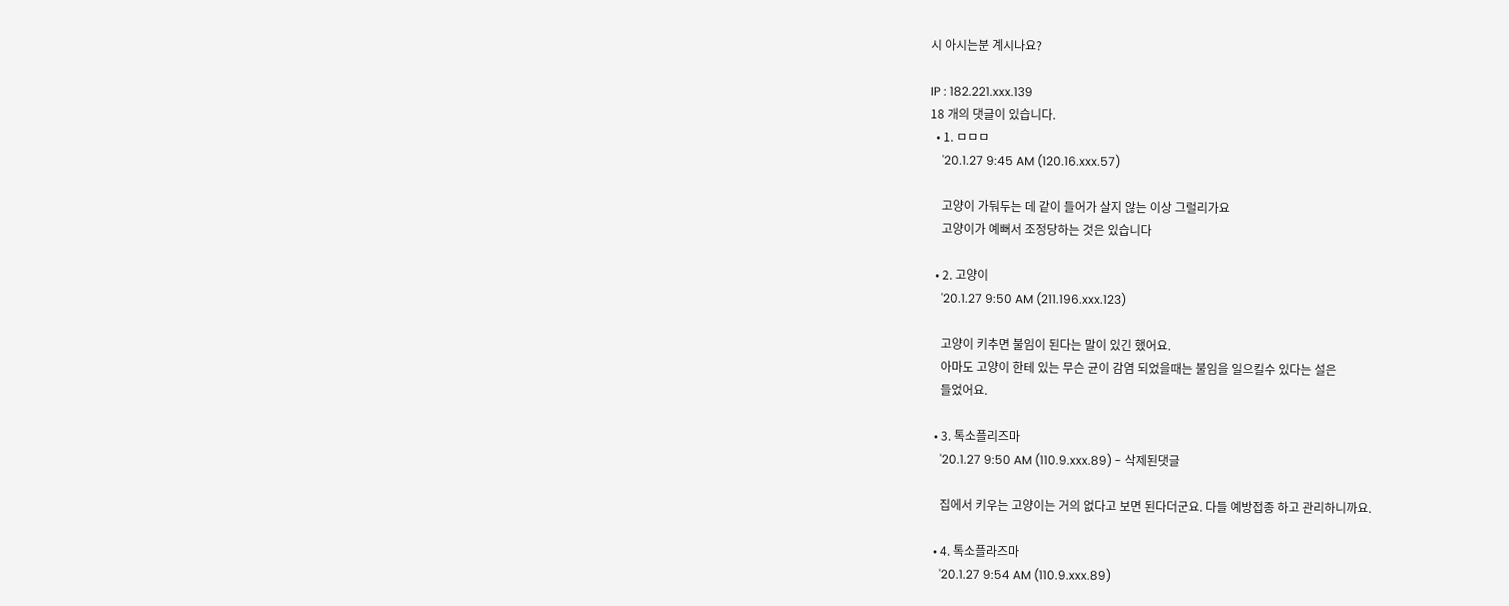시 아시는분 계시나요?

IP : 182.221.xxx.139
18 개의 댓글이 있습니다.
  • 1. ㅁㅁㅁ
    '20.1.27 9:45 AM (120.16.xxx.57)

    고양이 가둬두는 데 같이 들어가 살지 않는 이상 그럴리가요
    고양이가 예뻐서 조정당하는 것은 있습니다

  • 2. 고양이
    '20.1.27 9:50 AM (211.196.xxx.123)

    고양이 키추면 불임이 된다는 말이 있긴 했어요.
    아마도 고양이 한테 있는 무슨 균이 감염 되었을때는 불임을 일으킬수 있다는 설은
    들었어요.

  • 3. 톡소플리즈마
    '20.1.27 9:50 AM (110.9.xxx.89) - 삭제된댓글

    집에서 키우는 고양이는 거의 없다고 보면 된다더군요. 다들 예방접종 하고 관리하니까요.

  • 4. 톡소플라즈마
    '20.1.27 9:54 AM (110.9.xxx.89)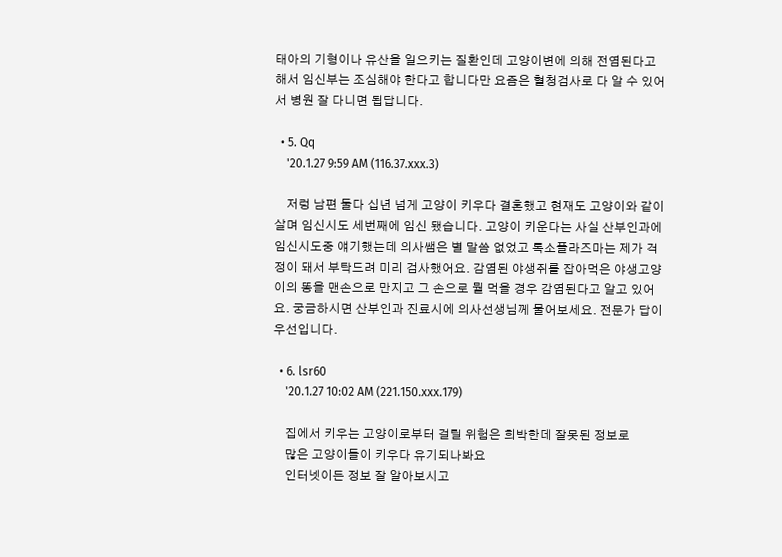태아의 기형이나 유산을 일으키는 질환인데 고양이변에 의해 전염된다고 해서 임신부는 조심해야 한다고 합니다만 요즘은 혈청검사로 다 알 수 있어서 병원 잘 다니면 됩답니다.

  • 5. Qq
    '20.1.27 9:59 AM (116.37.xxx.3)

    저렁 남편 둘다 십년 넘게 고양이 키우다 결혼했고 현재도 고양이와 같이 살며 임신시도 세번째에 임신 됐습니다. 고양이 키운다는 사실 산부인과에 임신시도중 얘기했는데 의사쌤은 별 말씀 없었고 톡소플라즈마는 제가 걱정이 돼서 부탁드려 미리 검사했어요. 감염된 야생쥐를 잡아먹은 야생고양이의 똥을 맨손으로 만지고 그 손으로 뭘 먹을 경우 감염된다고 알고 있어요. 궁금하시면 산부인과 진료시에 의사선생님께 물어보세요. 전문가 답이 우선입니다.

  • 6. lsr60
    '20.1.27 10:02 AM (221.150.xxx.179)

    집에서 키우는 고양이로부터 걸릴 위험은 희박한데 잘못된 정보로
    많은 고양이들이 키우다 유기되나봐요
    인터넷이든 정보 잘 알아보시고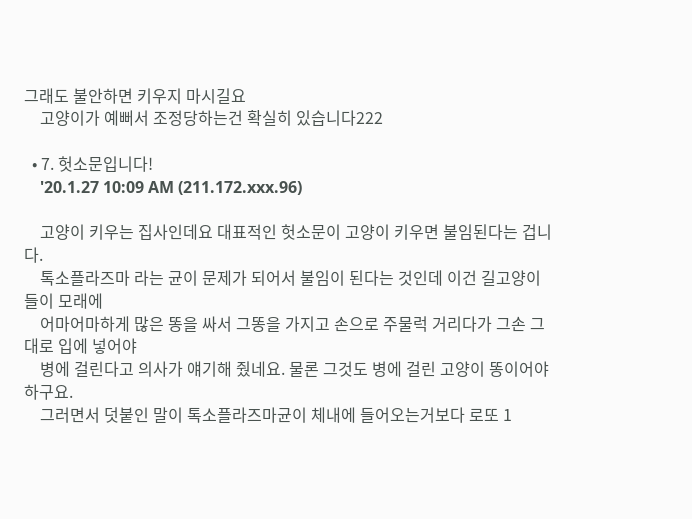그래도 불안하면 키우지 마시길요
    고양이가 예뻐서 조정당하는건 확실히 있습니다222

  • 7. 헛소문입니다!
    '20.1.27 10:09 AM (211.172.xxx.96)

    고양이 키우는 집사인데요 대표적인 헛소문이 고양이 키우면 불임된다는 겁니다.
    톡소플라즈마 라는 균이 문제가 되어서 불임이 된다는 것인데 이건 길고양이들이 모래에
    어마어마하게 많은 똥을 싸서 그똥을 가지고 손으로 주물럭 거리다가 그손 그대로 입에 넣어야
    병에 걸린다고 의사가 얘기해 줬네요. 물론 그것도 병에 걸린 고양이 똥이어야 하구요.
    그러면서 덧붙인 말이 톡소플라즈마균이 체내에 들어오는거보다 로또 1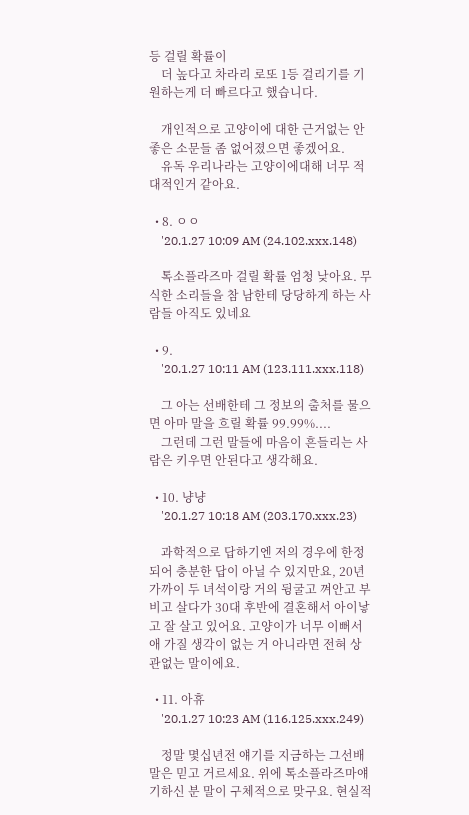등 걸릴 확률이
    더 높다고 차라리 로또 1등 걸리기를 기원하는게 더 빠르다고 했습니다.

    개인적으로 고양이에 대한 근거없는 안좋은 소문들 좀 없어졌으면 좋겠어요.
    유독 우리나라는 고양이에대해 너무 적대적인거 같아요.

  • 8. ㅇㅇ
    '20.1.27 10:09 AM (24.102.xxx.148)

    톡소플라즈마 걸릴 확률 엄청 낮아요. 무식한 소리들을 참 남한테 당당하게 하는 사람들 아직도 있네요

  • 9.
    '20.1.27 10:11 AM (123.111.xxx.118)

    그 아는 선배한테 그 정보의 출처를 물으면 아마 말을 흐릴 확률 99.99%....
    그런데 그런 말들에 마음이 흔들리는 사람은 키우면 안된다고 생각해요.

  • 10. 냥냥
    '20.1.27 10:18 AM (203.170.xxx.23)

    과학적으로 답하기엔 저의 경우에 한정되어 충분한 답이 아닐 수 있지만요, 20년 가까이 두 녀석이랑 거의 뒹굴고 껴안고 부비고 살다가 30대 후반에 결혼해서 아이낳고 잘 살고 있어요. 고양이가 너무 이뻐서 애 가질 생각이 없는 거 아니라면 전혀 상관없는 말이에요.

  • 11. 아휴
    '20.1.27 10:23 AM (116.125.xxx.249)

    정말 몇십년전 얘기를 지금하는 그선배말은 믿고 거르세요. 위에 톡소플라즈마얘기하신 분 말이 구체적으로 맞구요. 현실적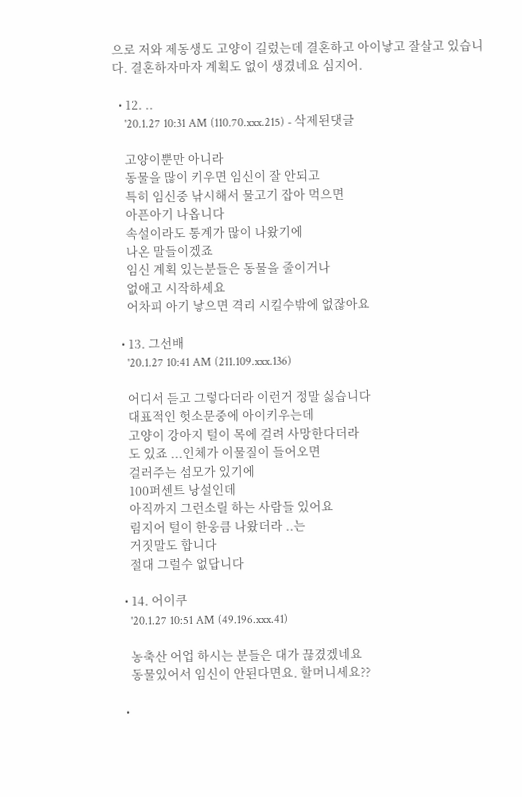으로 저와 제동생도 고양이 길렀는데 결혼하고 아이낳고 잘살고 있습니다. 결혼하자마자 계획도 없이 생겼네요 심지어.

  • 12. ..
    '20.1.27 10:31 AM (110.70.xxx.215) - 삭제된댓글

    고양이뿐만 아니라
    동물을 많이 키우면 임신이 잘 안되고
    특히 임신중 낚시해서 물고기 잡아 먹으면
    아픈아기 나옵니다
    속설이라도 통계가 많이 나왔기에
    나온 말들이겠죠
    임신 계획 있는분들은 동물을 줄이거나
    없애고 시작하세요
    어차피 아기 낳으면 격리 시킬수밖에 없잖아요

  • 13. 그선배
    '20.1.27 10:41 AM (211.109.xxx.136)

    어디서 듣고 그렇다더라 이런거 정말 싫습니다
    대표적인 헛소문중에 아이키우는데
    고양이 강아지 털이 목에 걸려 사망한다더라
    도 있죠 ...인체가 이물질이 들어오면
    걸러주는 섬모가 있기에
    100퍼센트 낭설인데
    아직까지 그런소릴 하는 사람들 있어요
    림지어 털이 한웅큼 나왔더라 ..는
    거짓말도 합니다
    절대 그럴수 없답니다

  • 14. 어이쿠
    '20.1.27 10:51 AM (49.196.xxx.41)

    농축산 어업 하시는 분들은 대가 끊겼겠네요
    동물있어서 임신이 안된다면요. 할머니세요??

  •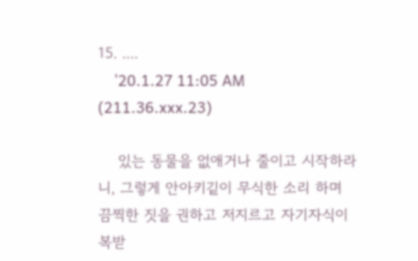15. ....
    '20.1.27 11:05 AM (211.36.xxx.23)

    있는 동물을 없애거나 줄이고 시작하라니, 그렇게 안아키깉이 무식한 소리 하며 끔찍한 짓을 권하고 저지르고 자기자식이 복받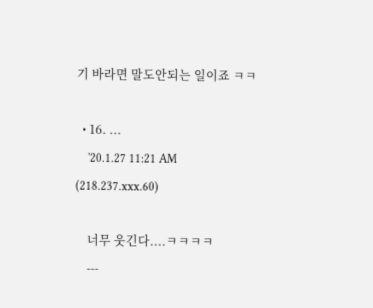기 바라면 말도안되는 일이죠 ㅋㅋ

  • 16. ...
    '20.1.27 11:21 AM (218.237.xxx.60)

    너무 웃긴다....ㅋㅋㅋㅋ
    ---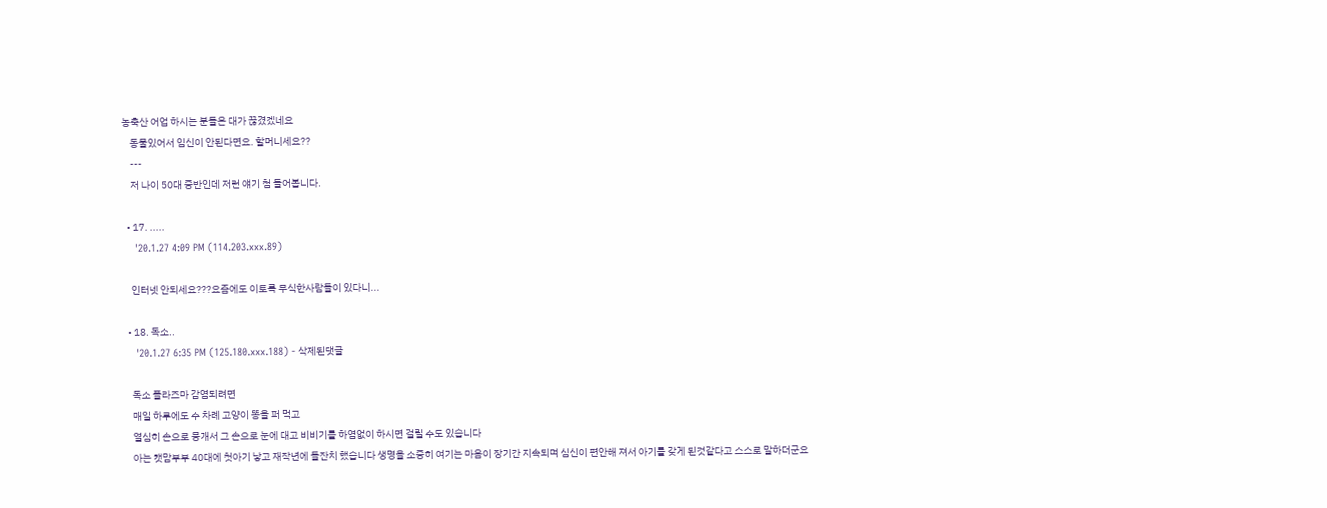농축산 어업 하시는 분들은 대가 끊겼겠네요
    동물있어서 임신이 안된다면요. 할머니세요??
    ---
    저 나이 50대 중반인데 저런 얘기 첨 들어봅니다.

  • 17. .....
    '20.1.27 4:09 PM (114.203.xxx.89)

    인터넷 안되세요???요즘에도 이토록 무식한사람들이 있다니...

  • 18. 독소..
    '20.1.27 6:35 PM (125.180.xxx.188) - 삭제된댓글

    독소 플라즈마 감염되려면
    매일 하루에도 수 차례 고양이 똥을 퍼 먹고
    열심히 손으로 뭉개서 그 손으로 눈에 대고 비비기를 하염없이 하시면 걸릴 수도 있습니다
    아는 캣맘부부 40대에 첫아기 낳고 재작년에 돌잔치 했습니다 생명을 소중히 여기는 마음이 장기간 지속되며 심신이 편안해 져서 아기를 갖게 된것같다고 스스로 말하더군요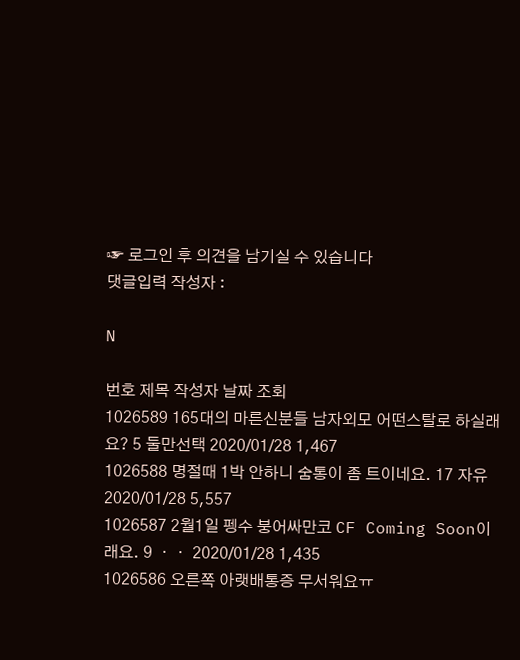☞ 로그인 후 의견을 남기실 수 있습니다
댓글입력 작성자 :

N

번호 제목 작성자 날짜 조회
1026589 165대의 마른신분들 남자외모 어떤스탈로 하실래요? 5 둘만선택 2020/01/28 1,467
1026588 명절때 1박 안하니 숨통이 좀 트이네요. 17 자유 2020/01/28 5,557
1026587 2월1일 펭수 붕어싸만코 CF Coming Soon이래요. 9 ㆍㆍ 2020/01/28 1,435
1026586 오른쪽 아랫배통증 무서워요ㅠ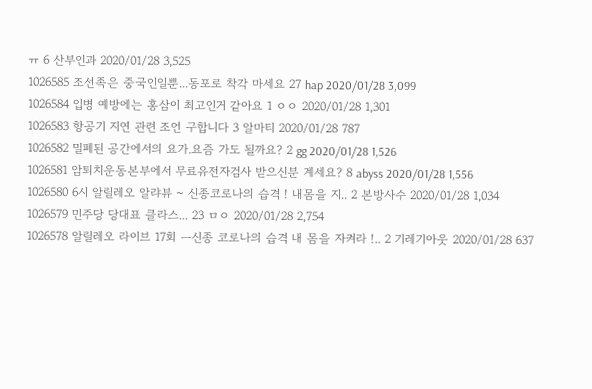ㅠ 6 산부인과 2020/01/28 3,525
1026585 조선족은 중국인일뿐...동포로 착각 마세요 27 hap 2020/01/28 3,099
1026584 입병 예방에는 홍삼이 최고인거 같아요 1 ㅇㅇ 2020/01/28 1,301
1026583 항공기 지연 관련 조언 구합니다 3 알마티 2020/01/28 787
1026582 밀폐된 공간에서의 요가.요즘 가도 될까요? 2 gg 2020/01/28 1,526
1026581 암퇴치운동본부에서 무료유전자검사 받으신분 계세요? 8 abyss 2020/01/28 1,556
1026580 6시 알릴레오 알랴뷰 ~ 신종코로나의 습격 ! 내몸을 지.. 2 본방사수 2020/01/28 1,034
1026579 민주당 당대표 클라스... 23 ㅁㅇ 2020/01/28 2,754
1026578 알릴레오 라이브 17회 ㅡ신종 코로나의 습격 내 몸을 자켜라 !.. 2 기레기아웃 2020/01/28 637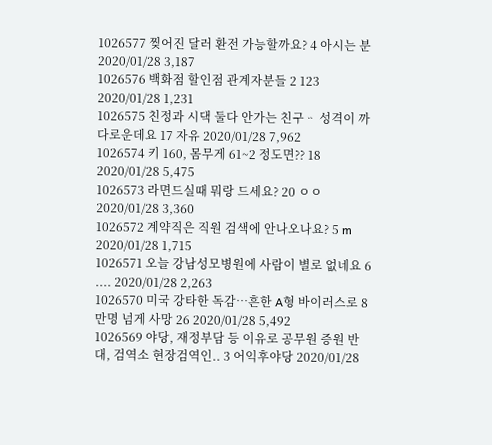1026577 찢어진 달러 환전 가능할까요? 4 아시는 분 2020/01/28 3,187
1026576 백화점 할인점 관계자분들 2 123 2020/01/28 1,231
1026575 친정과 시댁 둘다 안가는 친구ᆢ 성격이 까다로운데요 17 자유 2020/01/28 7,962
1026574 키 160, 몸무게 61~2 정도면?? 18 2020/01/28 5,475
1026573 라면드실때 뭐랑 드세요? 20 ㅇㅇ 2020/01/28 3,360
1026572 계약직은 직원 검색에 안나오나요? 5 m 2020/01/28 1,715
1026571 오늘 강남성모병원에 사람이 별로 없네요 6 .... 2020/01/28 2,263
1026570 미국 강타한 독감…흔한 A형 바이러스로 8만명 넘게 사망 26 2020/01/28 5,492
1026569 야당, 재정부담 등 이유로 공무원 증원 반대, 검역소 현장검역인.. 3 어익후야당 2020/01/28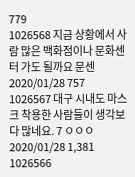779
1026568 지금 상황에서 사람 많은 백화점이나 문화센터 가도 될까요 문센 2020/01/28 757
1026567 대구 시내도 마스크 착용한 사람들이 생각보다 많네요. 7 ㅇㅇㅇ 2020/01/28 1,381
1026566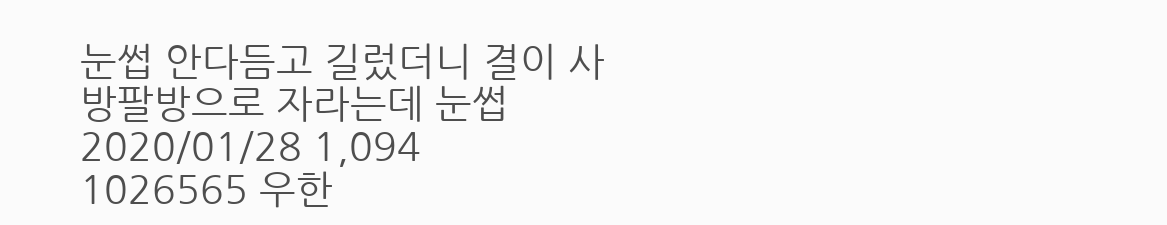눈썹 안다듬고 길렀더니 결이 사방팔방으로 자라는데 눈썹 2020/01/28 1,094
1026565 우한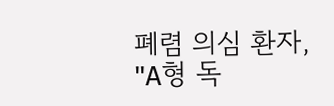폐렴 의심 환자, "A형 독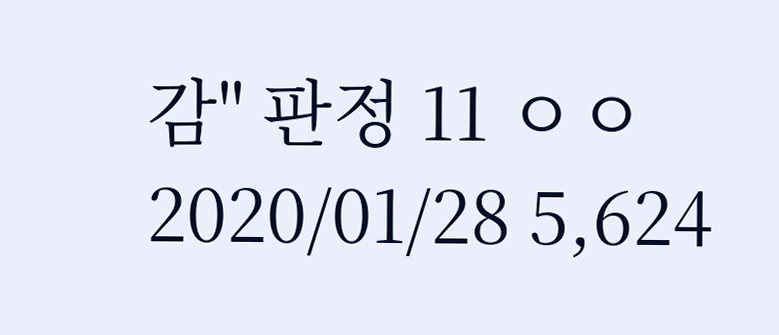감" 판정 11 ㅇㅇ 2020/01/28 5,624